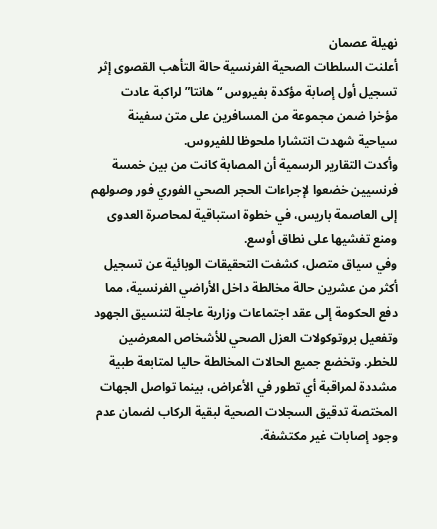نهيلة عصمان
أعلنت السلطات الصحية الفرنسية حالة التأهب القصوى إثر تسجيل أول إصابة مؤكدة بفيروس “هانتا” لراكبة عادت مؤخرا ضمن مجموعة من المسافرين على متن سفينة سياحية شهدت انتشارا ملحوظا للفيروس.
وأكدت التقارير الرسمية أن المصابة كانت من بين خمسة فرنسيين خضعوا لإجراءات الحجر الصحي الفوري فور وصولهم إلى العاصمة باريس، في خطوة استباقية لمحاصرة العدوى ومنع تفشيها على نطاق أوسع.
وفي سياق متصل، كشفت التحقيقات الوبائية عن تسجيل أكثر من عشرين حالة مخالطة داخل الأراضي الفرنسية، مما دفع الحكومة إلى عقد اجتماعات وزارية عاجلة لتنسيق الجهود وتفعيل بروتوكولات العزل الصحي للأشخاص المعرضين للخطر. وتخضع جميع الحالات المخالطة حاليا لمتابعة طبية مشددة لمراقبة أي تطور في الأعراض، بينما تواصل الجهات المختصة تدقيق السجلات الصحية لبقية الركاب لضمان عدم وجود إصابات غير مكتشفة.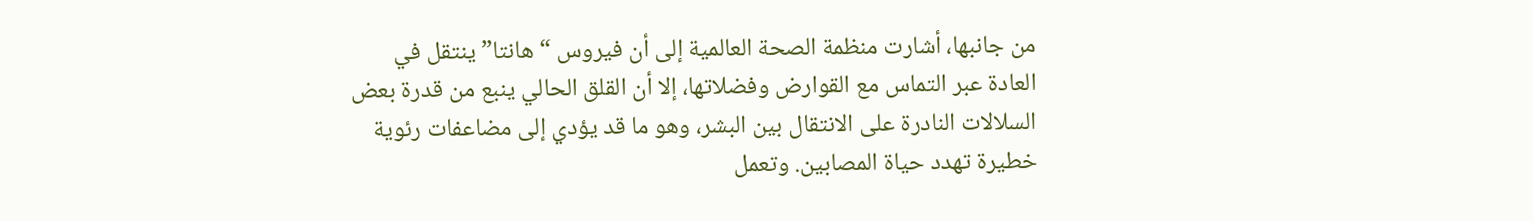من جانبها، أشارت منظمة الصحة العالمية إلى أن فيروس “هانتا” ينتقل في العادة عبر التماس مع القوارض وفضلاتها، إلا أن القلق الحالي ينبع من قدرة بعض السلالات النادرة على الانتقال بين البشر، وهو ما قد يؤدي إلى مضاعفات رئوية خطيرة تهدد حياة المصابين. وتعمل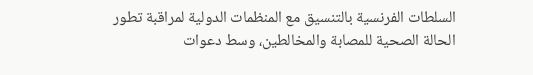السلطات الفرنسية بالتنسيق مع المنظمات الدولية لمراقبة تطور الحالة الصحية للمصابة والمخالطين، وسط دعوات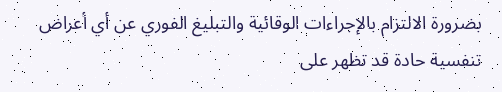بضرورة الالتزام بالإجراءات الوقائية والتبليغ الفوري عن أي أعراض تنفسية حادة قد تظهر على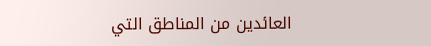العائدين من المناطق التي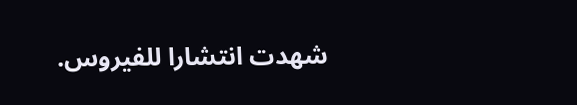شهدت انتشارا للفيروس.